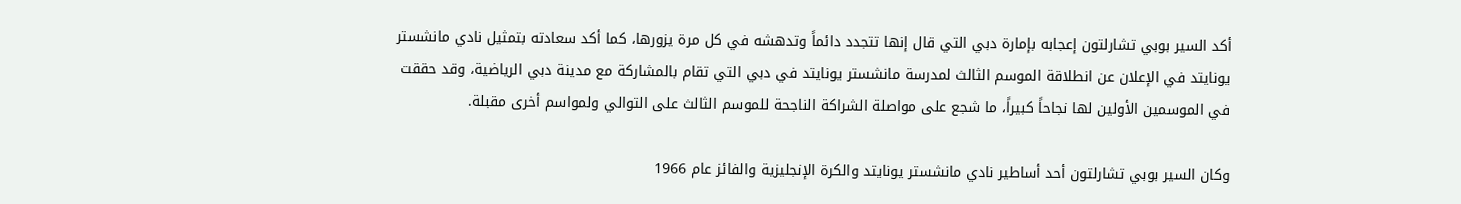أكد السير بوبي تشارلتون إعجابه بإمارة دبي التي قال إنها تتجدد دائماً وتدهشه في كل مرة يزورها، كما أكد سعادته بتمثيل نادي مانشستر يونايتد في الإعلان عن انطلاقة الموسم الثالث لمدرسة مانشستر يونايتد في دبي التي تقام بالمشاركة مع مدينة دبي الرياضية، وقد حققت في الموسمين الأولين لها نجاحاً كبيراً، ما شجع على مواصلة الشراكة الناجحة للموسم الثالث على التوالي ولمواسم أخرى مقبلة.

وكان السير بوبي تشارلتون أحد أساطير نادي مانشستر يونايتد والكرة الإنجليزية والفائز عام 1966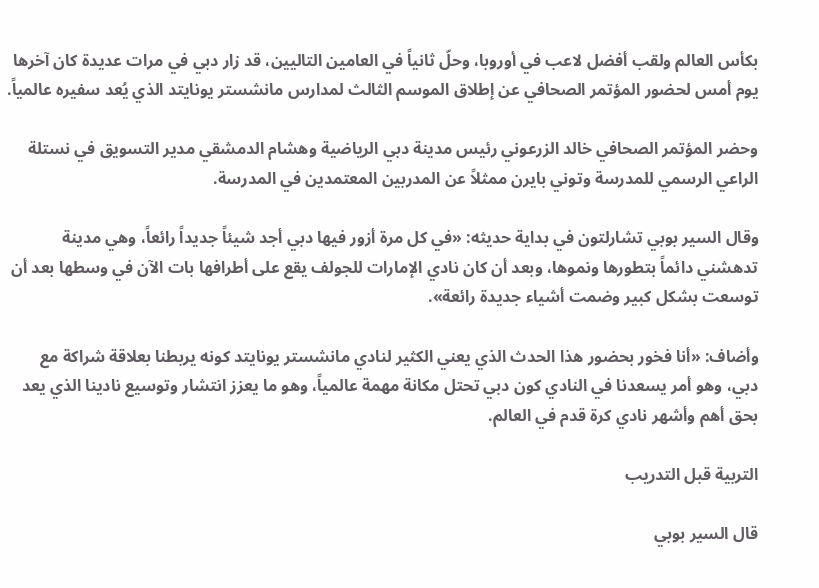بكأس العالم ولقب أفضل لاعب في أوروبا، وحلّ ثانياً في العامين التاليين، قد زار دبي في مرات عديدة كان آخرها يوم أمس لحضور المؤتمر الصحافي عن إطلاق الموسم الثالث لمدارس مانشستر يونايتد الذي يُعد سفيره عالمياً.

وحضر المؤتمر الصحافي خالد الزرعوني رئيس مدينة دبي الرياضية وهشام الدمشقي مدير التسويق في نستلة الراعي الرسمي للمدرسة وتوني بايرن ممثلاً عن المدربين المعتمدين في المدرسة.

وقال السير بوبي تشارلتون في بداية حديثه: «في كل مرة أزور فيها دبي أجد شيئاً جديداً رائعاً، وهي مدينة تدهشني دائماً بتطورها ونموها، وبعد أن كان نادي الإمارات للجولف يقع على أطرافها بات الآن في وسطها بعد أن توسعت بشكل كبير وضمت أشياء جديدة رائعة».

وأضاف: «أنا فخور بحضور هذا الحدث الذي يعني الكثير لنادي مانشستر يونايتد كونه يربطنا بعلاقة شراكة مع دبي، وهو أمر يسعدنا في النادي كون دبي تحتل مكانة مهمة عالمياً، وهو ما يعزز انتشار وتوسيع نادينا الذي يعد بحق أهم وأشهر نادي كرة قدم في العالم.

التربية قبل التدريب

قال السير بوبي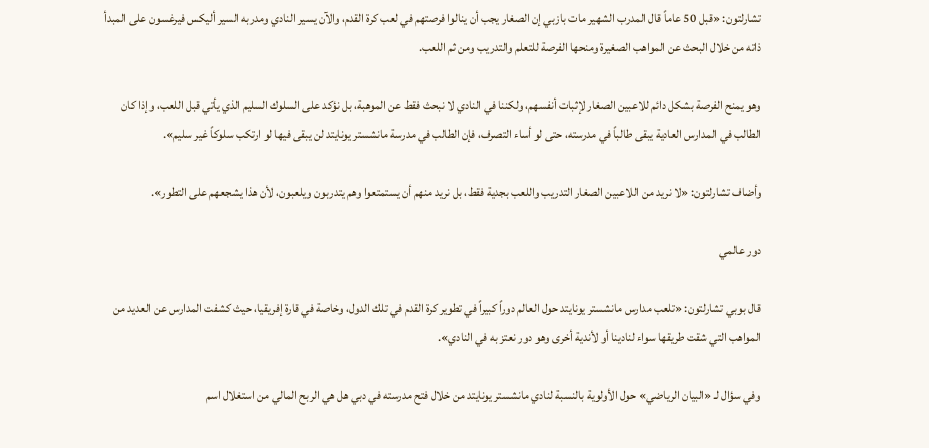تشارلتون: «قبل 50 عاماً قال المدرب الشهير مات بازبي إن الصغار يجب أن ينالوا فرصتهم في لعب كرة القدم، والآن يسير النادي ومدربه السير أليكس فيرغسون على المبدأ ذاته من خلال البحث عن المواهب الصغيرة ومنحها الفرصة للتعلم والتدريب ومن ثم اللعب.

وهو يمنح الفرصة بشكل دائم للاعبين الصغار لإثبات أنفسهم، ولكننا في النادي لا نبحث فقط عن الموهبة، بل نؤكد على السلوك السليم الذي يأتي قبل اللعب، وإذا كان الطالب في المدارس العادية يبقى طالباً في مدرسته، حتى لو أساء التصرف، فإن الطالب في مدرسة مانشستر يونايتد لن يبقى فيها لو ارتكب سلوكاً غير سليم».

وأضاف تشارلتون: «لا نريد من اللاعبين الصغار التدريب واللعب بجدية فقط، بل نريد منهم أن يستمتعوا وهم يتدربون ويلعبون، لأن هذا يشجعهم على التطور».

دور عالمي

قال بوبي تشارلتون: «تلعب مدارس مانشستر يونايتد حول العالم دوراً كبيراً في تطوير كرة القدم في تلك الدول، وخاصة في قارة إفريقيا، حيث كشفت المدارس عن العديد من المواهب التي شقت طريقها سواء لنادينا أو لأندية أخرى وهو دور نعتز به في النادي».

وفي سؤال لـ «البيان الرياضي» حول الأولوية بالنسبة لنادي مانشستر يونايتد من خلال فتح مدرسته في دبي هل هي الربح المالي من استغلال اسم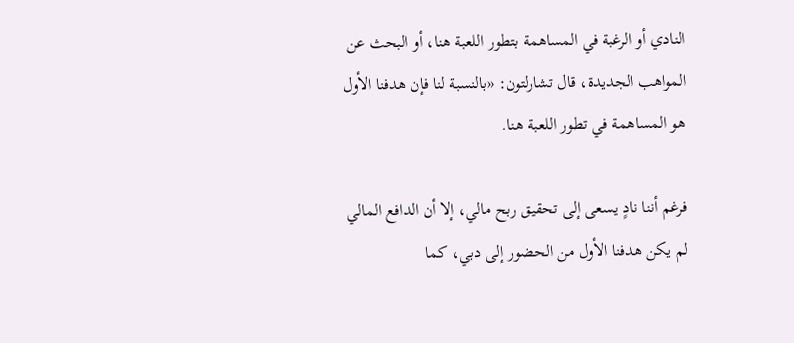النادي أو الرغبة في المساهمة بتطور اللعبة هنا، أو البحث عن المواهب الجديدة، قال تشارلتون: «بالنسبة لنا فإن هدفنا الأول هو المساهمة في تطور اللعبة هنا.

فرغم أننا نادٍ يسعى إلى تحقيق ربح مالي، إلا أن الدافع المالي لم يكن هدفنا الأول من الحضور إلى دبي، كما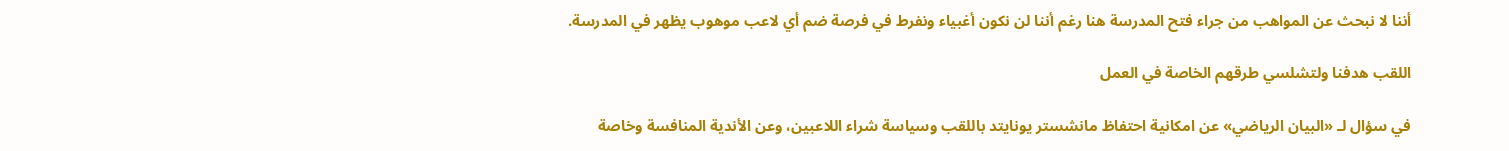أننا لا نبحث عن المواهب من جراء فتح المدرسة هنا رغم أننا لن نكون أغبياء ونفرط في فرصة ضم أي لاعب موهوب يظهر في المدرسة.

اللقب هدفنا ولتشلسي طرقهم الخاصة في العمل

في سؤال لـ «البيان الرياضي» عن امكانية احتفاظ مانشستر يونايتد باللقب وسياسة شراء اللاعبين، وعن الأندية المنافسة وخاصة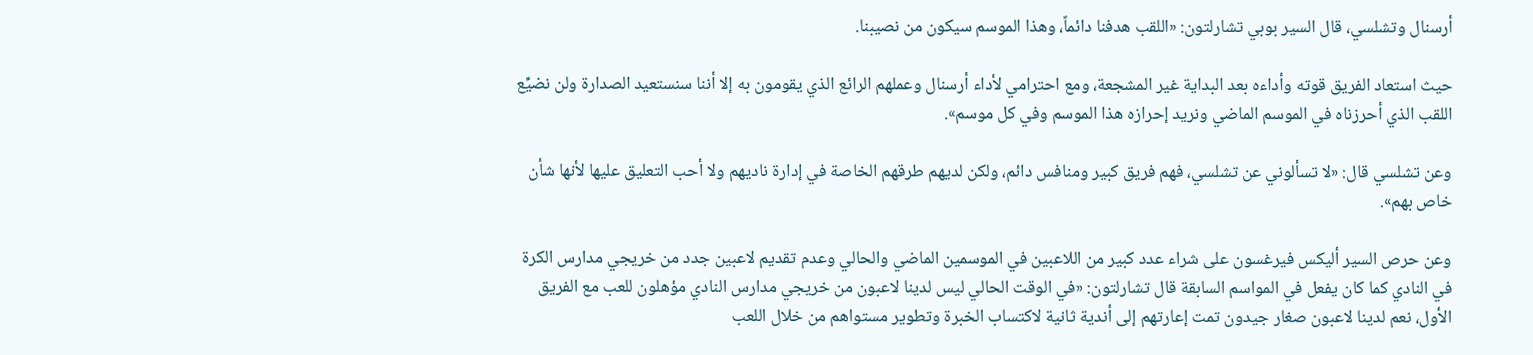أرسنال وتشلسي، قال السير بوبي تشارلتون: «اللقب هدفنا دائماً، وهذا الموسم سيكون من نصيبنا.

حيث استعاد الفريق قوته وأداءه بعد البداية غير المشجعة، ومع احترامي لأداء أرسنال وعملهم الرائع الذي يقومون به إلا أننا سنستعيد الصدارة ولن نضيِّع اللقب الذي أحرزناه في الموسم الماضي ونريد إحرازه هذا الموسم وفي كل موسم».

وعن تشلسي قال: «لا تسألوني عن تشلسي، فهم فريق كبير ومنافس دائم، ولكن لديهم طرقهم الخاصة في إدارة ناديهم ولا أحب التعليق عليها لأنها شأن خاص بهم».

وعن حرص السير أليكس فيرغسون على شراء عدد كبير من اللاعبين في الموسمين الماضي والحالي وعدم تقديم لاعبين جدد من خريجي مدارس الكرة في النادي كما كان يفعل في المواسم السابقة قال تشارلتون: «في الوقت الحالي ليس لدينا لاعبون من خريجي مدارس النادي مؤهلون للعب مع الفريق الأول، نعم لدينا لاعبون صغار جيدون تمت إعارتهم إلى أندية ثانية لاكتساب الخبرة وتطوير مستواهم من خلال اللعب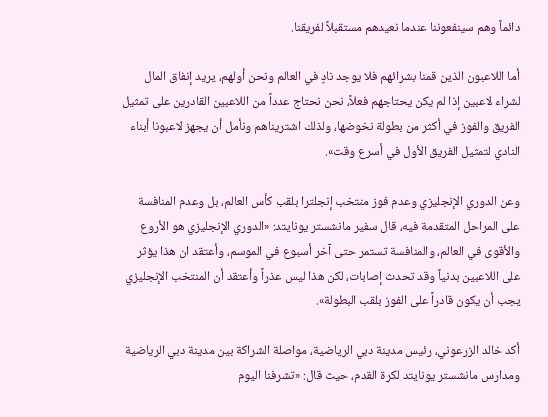دائماً وهم سينفعوننا عندما نعيدهم مستقبلاً لفريقنا.

أما اللاعبون الذين قمنا بشرائهم فلا يوجد نادٍ في العالم ونحن أولهم، يريد إنفاق المال لشراء لاعبين إذا لم يكن يحتاجهم فعلاً، نحن نحتاج عدداً من اللاعبين القادرين على تمثيل الفريق والفوز في أكثر من بطولة نخوضها، ولذلك اشتريناهم ونأمل أن يجهز لاعبونا أبناء النادي لتمثيل الفريق الأول في أسرع وقت».

وعن الدوري الإنجليزي وعدم فوز منتخب إنجلترا بلقب كأس العالم، بل وعدم المنافسة على المراحل المتقدمة فيه، قال سفير مانشستر يونايتد: «الدوري الإنجليزي هو الأروع والأقوى في العالم، والمنافسة تستمر حتى آخر أسبوع في الموسم، وأعتقد ان هذا يؤثر على اللاعبين بدنياً وقد تحدث إصابات، لكن هذا ليس عذراً وأعتقد أن المنتخب الإنجليزي يجب أن يكون قادراً على الفوز بلقب البطولة».

أكد خالد الزرعوني، رئيس مدينة دبي الرياضية، مواصلة الشراكة بين مدينة دبي الرياضية ومدارس مانشستر يونايتد لكرة القدم، حيث قال: «تشرفنا اليوم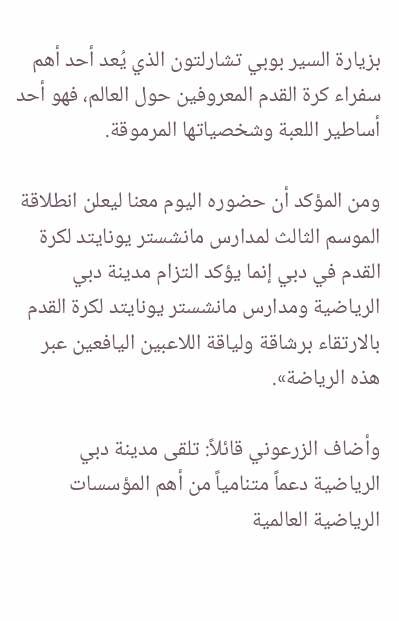بزيارة السير بوبي تشارلتون الذي يُعد أحد أهم سفراء كرة القدم المعروفين حول العالم، فهو أحد أساطير اللعبة وشخصياتها المرموقة.

ومن المؤكد أن حضوره اليوم معنا ليعلن انطلاقة الموسم الثالث لمدارس مانشستر يونايتد لكرة القدم في دبي إنما يؤكد التزام مدينة دبي الرياضية ومدارس مانشستر يونايتد لكرة القدم بالارتقاء برشاقة ولياقة اللاعبين اليافعين عبر هذه الرياضة».

وأضاف الزرعوني قائلاً: تلقى مدينة دبي الرياضية دعماً متنامياً من أهم المؤسسات الرياضية العالمية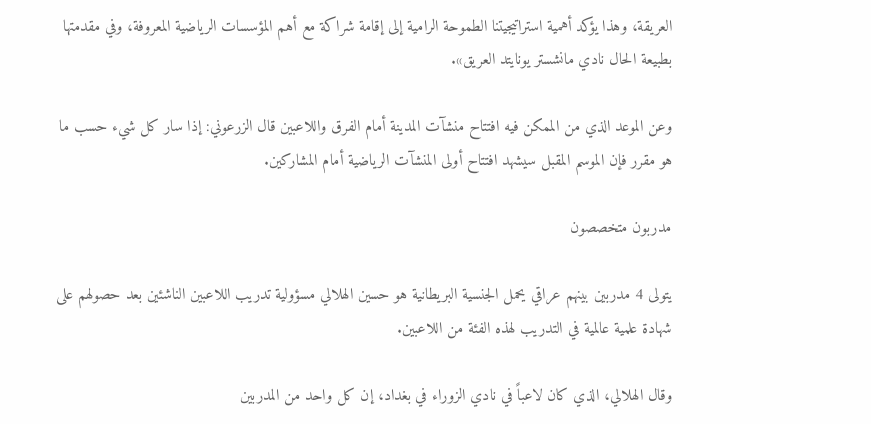العريقة، وهذا يؤكد أهمية استراتيجيتنا الطموحة الرامية إلى إقامة شراكة مع أهم المؤسسات الرياضية المعروفة، وفي مقدمتها بطبيعة الحال نادي مانشستر يونايتد العريق».

وعن الموعد الذي من الممكن فيه افتتاح منشآت المدينة أمام الفرق واللاعبين قال الزرعوني: إذا سار كل شيء حسب ما هو مقرر فإن الموسم المقبل سيشهد افتتاح أولى المنشآت الرياضية أمام المشاركين.

مدربون متخصصون

يتولى 4 مدربين بينهم عراقي يحمل الجنسية البريطانية هو حسين الهلالي مسؤولية تدريب اللاعبين الناشئين بعد حصولهم على شهادة علمية عالمية في التدريب لهذه الفئة من اللاعبين.

وقال الهلالي، الذي كان لاعباً في نادي الزوراء في بغداد، إن كل واحد من المدربين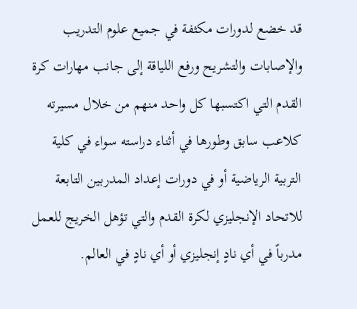قد خضع لدورات مكثفة في جميع علوم التدريب والإصابات والتشريح ورفع اللياقة إلى جانب مهارات كرة القدم التي اكتسبها كل واحد منهم من خلال مسيرته كلاعب سابق وطورها في أثناء دراسته سواء في كلية التربية الرياضية أو في دورات إعداد المدربين التابعة للاتحاد الإنجليزي لكرة القدم والتي تؤهل الخريج للعمل مدرباً في أي نادٍ إنجليزي أو أي نادٍ في العالم.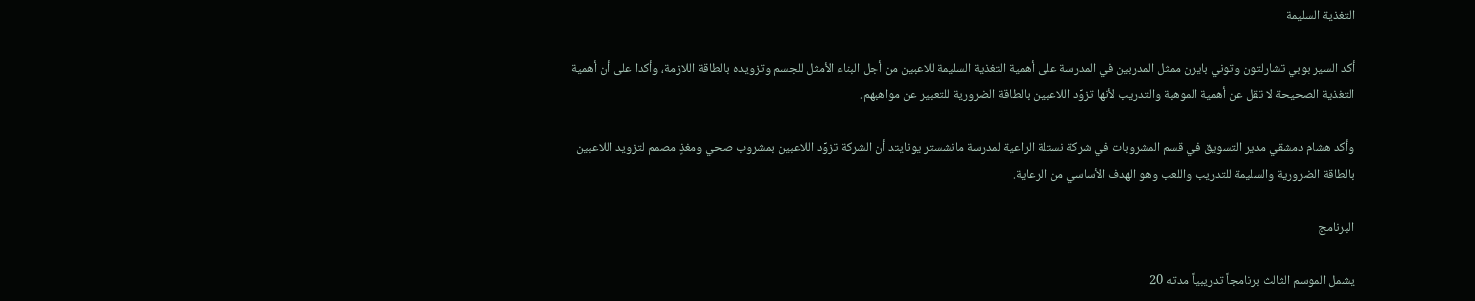التغذية السليمة

أكد السير بوبي تشارلتون وتوني بايرن ممثل المدربين في المدرسة على أهمية التغذية السليمة للاعبين من أجل البناء الأمثل للجسم وتزويده بالطاقة اللازمة، وأكدا على أن أهمية التغذية الصحيحة لا تقل عن أهمية الموهبة والتدريب لأنها تزوِّد اللاعبين بالطاقة الضرورية للتعبير عن مواهبهم.

وأكد هشام دمشقي مدير التسويق في قسم المشروبات في شركة نستلة الراعية لمدرسة مانشستر يونايتد أن الشركة تزوِّد اللاعبين بمشروب صحي ومغذٍ مصمم لتزويد اللاعبين بالطاقة الضرورية والسليمة للتدريب واللعب وهو الهدف الأساسي من الرعاية.

البرنامج

يشمل الموسم الثالث برنامجاً تدريبياً مدته 20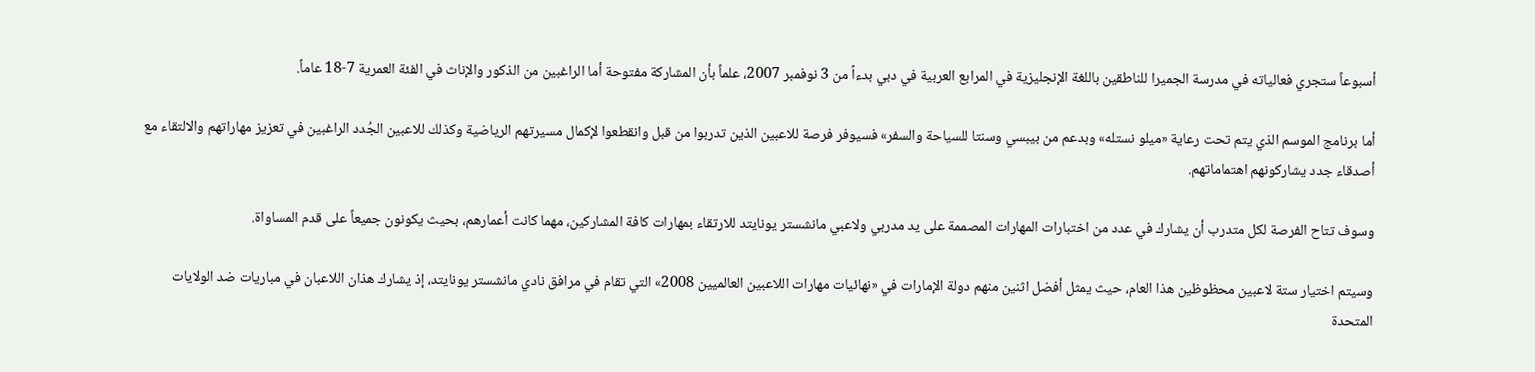أسبوعاً ستجري فعالياته في مدرسة الجميرا للناطقين باللغة الإنجليزية في المرابع العربية في دبي بدءاً من 3 نوفمبر 2007، علماً بأن المشاركة مفتوحة أما الراغبين من الذكور والإناث في الفئة العمرية 7-18 عاماً.

أما برنامج الموسم الذي يتم تحت رعاية «ميلو نستله» وبدعم من بيبسي وسنتا للسياحة والسفر» فسيوفر فرصة للاعبين الذين تدربوا من قبل وانقطعوا لإكمال مسيرتهم الرياضية وكذلك للاعبين الجُدد الراغبين في تعزيز مهاراتهم والالتقاء مع أصدقاء جدد يشاركونهم اهتماماتهم.

وسوف تتاح الفرصة لكل متدرب أن يشارك في عدد من اختبارات المهارات المصممة على يد مدربي ولاعبي مانشستر يونايتد للارتقاء بمهارات كافة المشاركين، مهما كانت أعمارهم، بحيث يكونون جميعاً على قدم المساواة.

وسيتم اختيار ستة لاعبين محظوظين هذا العام، حيث يمثل أفضل اثنين منهم دولة الإمارات في «نهائيات مهارات اللاعبين العالميين 2008» التي تقام في مرافق نادي مانشستر يونايتد، إذ يشارك هذان اللاعبان في مباريات ضد الولايات المتحدة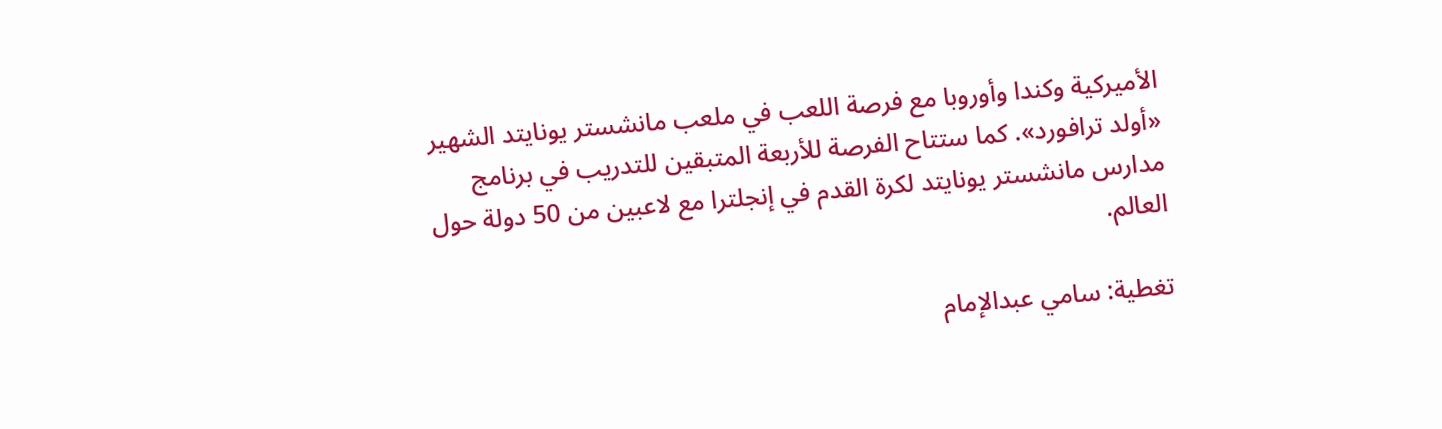الأميركية وكندا وأوروبا مع فرصة اللعب في ملعب مانشستر يونايتد الشهير «أولد ترافورد». كما ستتاح الفرصة للأربعة المتبقين للتدريب في برنامج مدارس مانشستر يونايتد لكرة القدم في إنجلترا مع لاعبين من 50 دولة حول العالم.

تغطية: سامي عبدالإمام